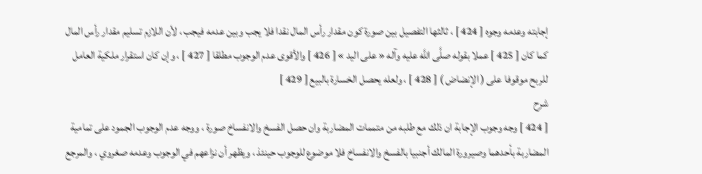إجابته وعدمه وجوه [ 424 ] ، ثالثها التفصيل بين صورة كون مقدار رأس المال نقدا فلا يجب وبين عدمه فيجب ، لأن اللازم تسليم مقدار رأس المال كما كان [ 425 ] عملا بقوله صلَّى اللَّه عليه وآله « على اليد » [ 426 ] والأقوى عدم الوجوب مطلقا [ 427 ] ، وإن كان استقرار ملكية العامل للربح موقوفا على ( الإنضاض ) [ 428 ] ، ولعله يحصل الخسارة بالبيع [ 429 ]
شرح
[ 424 ] وجه وجوب الإجابة ان ذلك مع طلبه من متممات المضاربة وان حصل الفسخ والانفساخ صورة ، ووجه عدم الوجوب الجمود على تمامية المضاربة بأحدهما وصيرورة المالك أجنبيا بالفسخ والانفساخ فلا موضوع للوجوب حينئذ ، ويظهر أن نزاعهم في الوجوب وعدمه صغروي ، والمرجع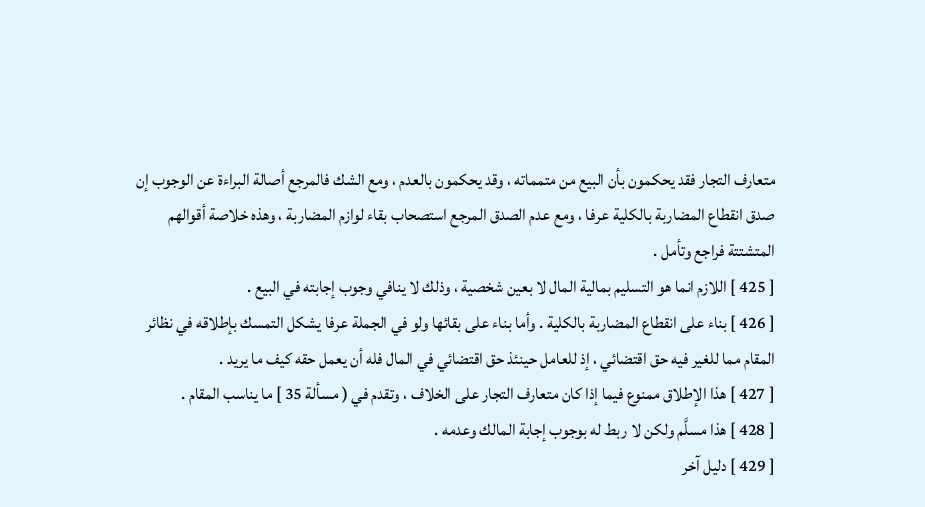متعارف التجار فقد يحكمون بأن البيع من متمماته ، وقد يحكمون بالعدم ، ومع الشك فالمرجع أصالة البراءة عن الوجوب إن صدق انقطاع المضاربة بالكلية عرفا ، ومع عدم الصدق المرجع استصحاب بقاء لوازم المضاربة ، وهذه خلاصة أقوالهم المتشتتة فراجع وتأمل .
[ 425 ] اللازم انما هو التسليم بمالية المال لا بعين شخصية ، وذلك لا ينافي وجوب إجابته في البيع .
[ 426 ] بناء على انقطاع المضاربة بالكلية . وأما بناء على بقائها ولو في الجملة عرفا يشكل التمسك بإطلاقه في نظائر المقام مما للغير فيه حق اقتضائي ، إذ للعامل حينئذ حق اقتضائي في المال فله أن يعمل حقه كيف ما يريد .
[ 427 ] هذا الإطلاق ممنوع فيما إذا كان متعارف التجار على الخلاف ، وتقدم في ( مسألة 35 ] ما يناسب المقام .
[ 428 ] هذا مسلَّم ولكن لا ربط له بوجوب إجابة المالك وعدمه .
[ 429 ] دليل آخر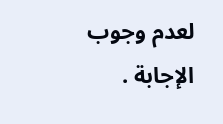لعدم وجوب الإجابة .